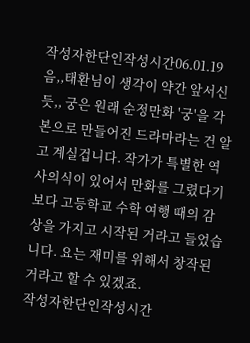작성자한단인작성시간06.01.19
음,,태환님이 생각이 약간 앞서신 듯,, 궁은 원래 순정만화 '궁'을 각본으로 만들어진 드라마라는 건 알고 계실겁니다. 작가가 특별한 역사의식이 있어서 만화를 그렸다기 보다 고등학교 수학 여행 때의 감상을 가지고 시작된 거라고 들었습니다. 요는 재미를 위해서 창작된 거라고 할 수 있겠죠.
작성자한단인작성시간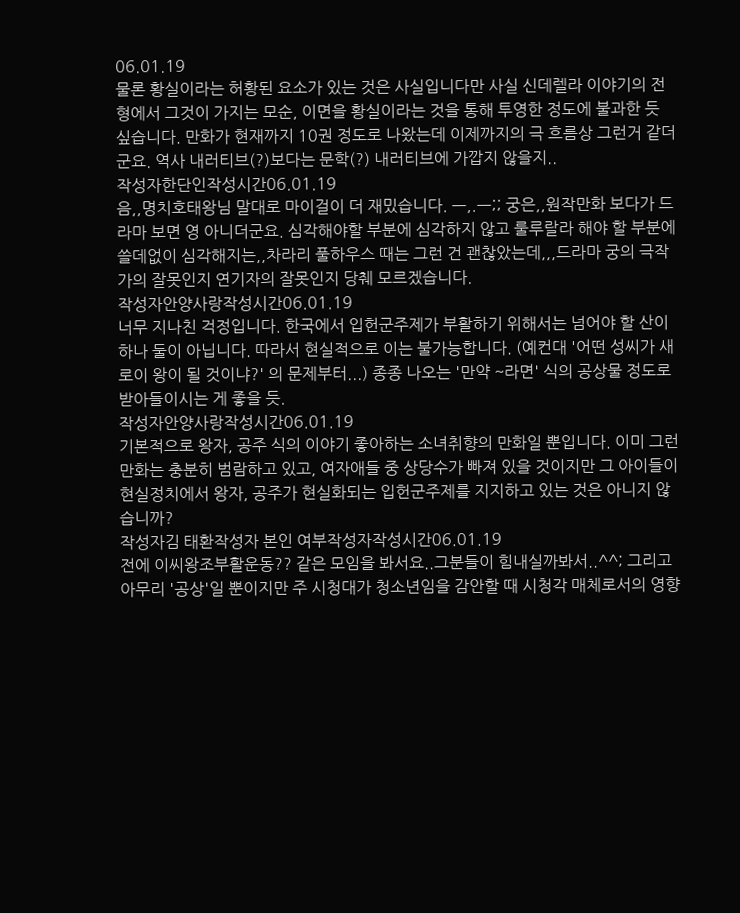06.01.19
물론 황실이라는 허황된 요소가 있는 것은 사실입니다만 사실 신데렐라 이야기의 전형에서 그것이 가지는 모순, 이면을 황실이라는 것을 통해 투영한 정도에 불과한 듯 싶습니다. 만화가 현재까지 10권 정도로 나왔는데 이제까지의 극 흐름상 그런거 같더군요. 역사 내러티브(?)보다는 문학(?) 내러티브에 가깝지 않을지..
작성자한단인작성시간06.01.19
음,,명치호태왕님 말대로 마이걸이 더 재밌습니다. ㅡ,.ㅡ;; 궁은,,원작만화 보다가 드라마 보면 영 아니더군요. 심각해야할 부분에 심각하지 않고 룰루랄라 해야 할 부분에 쓸데없이 심각해지는,,차라리 풀하우스 때는 그런 건 괜찮았는데,,,드라마 궁의 극작가의 잘못인지 연기자의 잘못인지 당췌 모르겠습니다.
작성자안양사랑작성시간06.01.19
너무 지나친 걱정입니다. 한국에서 입헌군주제가 부활하기 위해서는 넘어야 할 산이 하나 둘이 아닙니다. 따라서 현실적으로 이는 불가능합니다. (예컨대 '어떤 성씨가 새로이 왕이 될 것이냐?' 의 문제부터...) 종종 나오는 '만약 ~라면' 식의 공상물 정도로 받아들이시는 게 좋을 듯.
작성자안양사랑작성시간06.01.19
기본적으로 왕자, 공주 식의 이야기 좋아하는 소녀취향의 만화일 뿐입니다. 이미 그런 만화는 충분히 범람하고 있고, 여자애들 중 상당수가 빠져 있을 것이지만 그 아이들이 현실정치에서 왕자, 공주가 현실화되는 입헌군주제를 지지하고 있는 것은 아니지 않습니까?
작성자김 태환작성자 본인 여부작성자작성시간06.01.19
전에 이씨왕조부활운동?? 같은 모임을 봐서요..그분들이 힘내실까봐서..^^; 그리고 아무리 '공상'일 뿐이지만 주 시청대가 청소년임을 감안할 때 시청각 매체로서의 영향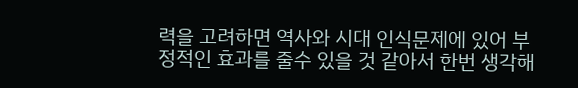력을 고려하면 역사와 시대 인식문제에 있어 부정적인 효과를 줄수 있을 것 같아서 한번 생각해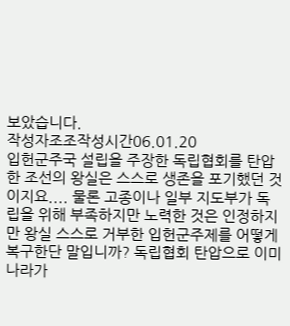보았습니다.
작성자조조작성시간06.01.20
입헌군주국 설립을 주장한 독립협회를 탄압한 조선의 왕실은 스스로 생존을 포기했던 것이지요.... 물론 고종이나 일부 지도부가 독립을 위해 부족하지만 노력한 것은 인정하지만 왕실 스스로 거부한 입헌군주제를 어떻게 복구한단 말입니까? 독립협회 탄압으로 이미 나라가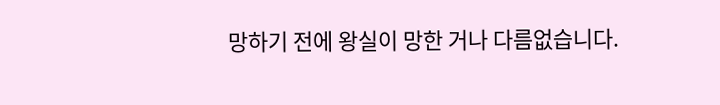망하기 전에 왕실이 망한 거나 다름없습니다.